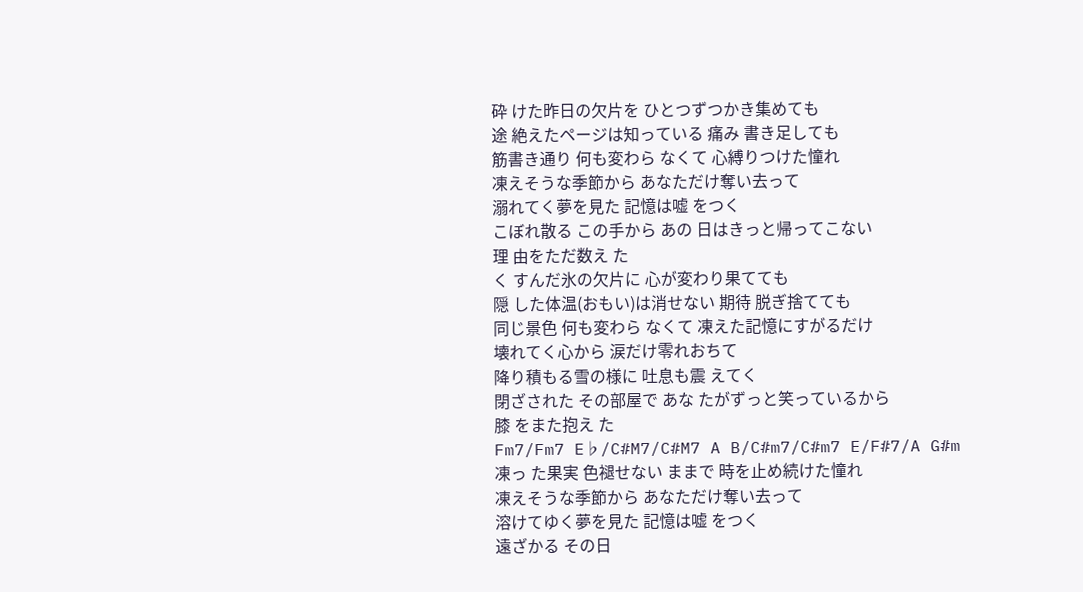砕 けた昨日の欠片を ひとつずつかき集めても
途 絶えたページは知っている 痛み 書き足しても
筋書き通り 何も変わら なくて 心縛りつけた憧れ
凍えそうな季節から あなただけ奪い去って
溺れてく夢を見た 記憶は嘘 をつく
こぼれ散る この手から あの 日はきっと帰ってこない
理 由をただ数え た
く すんだ氷の欠片に 心が変わり果てても
隠 した体温(おもい)は消せない 期待 脱ぎ捨てても
同じ景色 何も変わら なくて 凍えた記憶にすがるだけ
壊れてく心から 涙だけ零れおちて
降り積もる雪の様に 吐息も震 えてく
閉ざされた その部屋で あな たがずっと笑っているから
膝 をまた抱え た
Fm7/Fm7 E♭/C#M7/C#M7 A B/C#m7/C#m7 E/F#7/A G#m
凍っ た果実 色褪せない ままで 時を止め続けた憧れ
凍えそうな季節から あなただけ奪い去って
溶けてゆく夢を見た 記憶は嘘 をつく
遠ざかる その日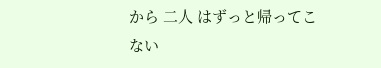から 二人 はずっと帰ってこない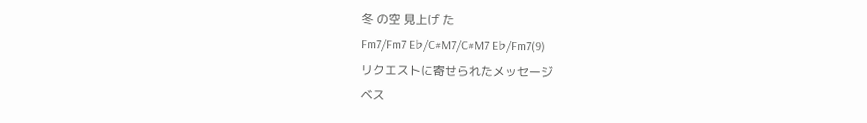冬 の空 見上げ た
Fm7/Fm7 E♭/C#M7/C#M7 E♭/Fm7(9)
リクエストに寄せられたメッセージ
ベス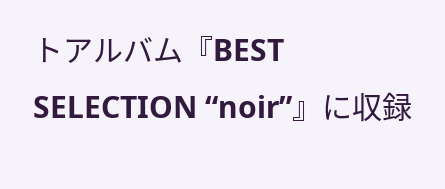トアルバム『BEST SELECTION “noir”』に収録